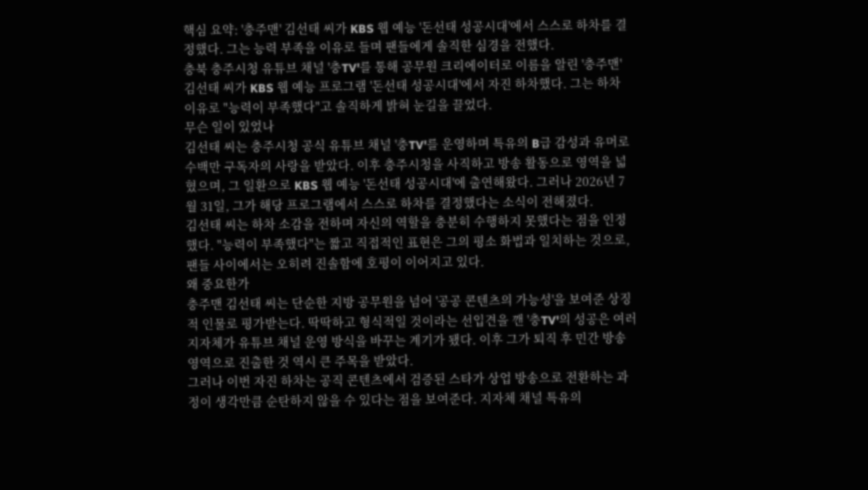핵심 요약: '충주맨' 김선태 씨가 KBS 웹 예능 '돈선태 성공시대'에서 스스로 하차를 결정했다. 그는 능력 부족을 이유로 들며 팬들에게 솔직한 심경을 전했다.
충북 충주시청 유튜브 채널 '충TV'를 통해 공무원 크리에이터로 이름을 알린 '충주맨' 김선태 씨가 KBS 웹 예능 프로그램 '돈선태 성공시대'에서 자진 하차했다. 그는 하차 이유로 "능력이 부족했다"고 솔직하게 밝혀 눈길을 끌었다.
무슨 일이 있었나
김선태 씨는 충주시청 공식 유튜브 채널 '충TV'를 운영하며 특유의 B급 감성과 유머로 수백만 구독자의 사랑을 받았다. 이후 충주시청을 사직하고 방송 활동으로 영역을 넓혔으며, 그 일환으로 KBS 웹 예능 '돈선태 성공시대'에 출연해왔다. 그러나 2026년 7월 31일, 그가 해당 프로그램에서 스스로 하차를 결정했다는 소식이 전해졌다.
김선태 씨는 하차 소감을 전하며 자신의 역할을 충분히 수행하지 못했다는 점을 인정했다. "능력이 부족했다"는 짧고 직접적인 표현은 그의 평소 화법과 일치하는 것으로, 팬들 사이에서는 오히려 진솔함에 호평이 이어지고 있다.
왜 중요한가
충주맨 김선태 씨는 단순한 지방 공무원을 넘어 '공공 콘텐츠의 가능성'을 보여준 상징적 인물로 평가받는다. 딱딱하고 형식적일 것이라는 선입견을 깬 '충TV'의 성공은 여러 지자체가 유튜브 채널 운영 방식을 바꾸는 계기가 됐다. 이후 그가 퇴직 후 민간 방송 영역으로 진출한 것 역시 큰 주목을 받았다.
그러나 이번 자진 하차는 공직 콘텐츠에서 검증된 스타가 상업 방송으로 전환하는 과정이 생각만큼 순탄하지 않을 수 있다는 점을 보여준다. 지자체 채널 특유의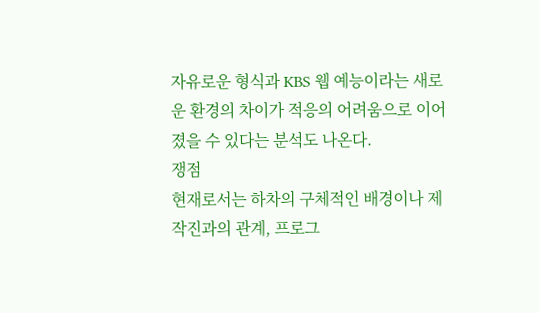자유로운 형식과 KBS 웹 예능이라는 새로운 환경의 차이가 적응의 어려움으로 이어졌을 수 있다는 분석도 나온다.
쟁점
현재로서는 하차의 구체적인 배경이나 제작진과의 관계, 프로그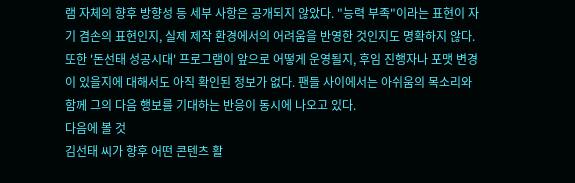램 자체의 향후 방향성 등 세부 사항은 공개되지 않았다. "능력 부족"이라는 표현이 자기 겸손의 표현인지, 실제 제작 환경에서의 어려움을 반영한 것인지도 명확하지 않다.
또한 '돈선태 성공시대' 프로그램이 앞으로 어떻게 운영될지, 후임 진행자나 포맷 변경이 있을지에 대해서도 아직 확인된 정보가 없다. 팬들 사이에서는 아쉬움의 목소리와 함께 그의 다음 행보를 기대하는 반응이 동시에 나오고 있다.
다음에 볼 것
김선태 씨가 향후 어떤 콘텐츠 활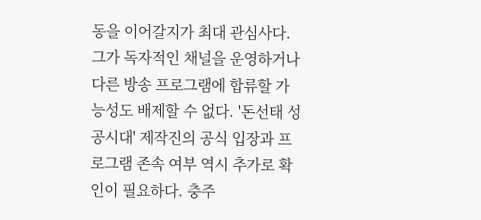동을 이어갈지가 최대 관심사다. 그가 독자적인 채널을 운영하거나 다른 방송 프로그램에 합류할 가능성도 배제할 수 없다. '돈선태 성공시대' 제작진의 공식 입장과 프로그램 존속 여부 역시 추가로 확인이 필요하다. 충주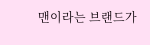맨이라는 브랜드가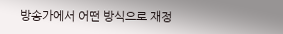방송가에서 어떤 방식으로 재정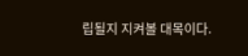립될지 지켜볼 대목이다.